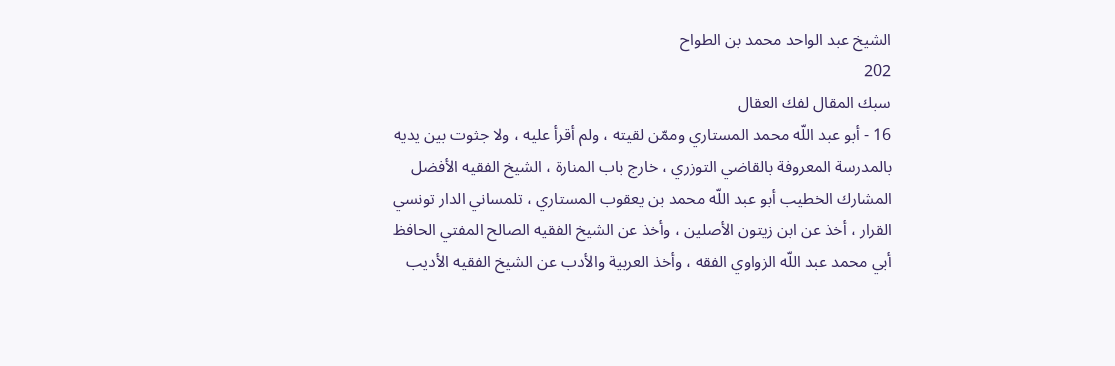الشيخ عبد الواحد محمد بن الطواح
202
سبك المقال لفك العقال
16 - أبو عبد اللّه محمد المستاري وممّن لقيته ، ولم أقرأ عليه ، ولا جثوت بين يديه بالمدرسة المعروفة بالقاضي التوزري ، خارج باب المنارة ، الشيخ الفقيه الأفضل المشارك الخطيب أبو عبد اللّه محمد بن يعقوب المستاري ، تلمساني الدار تونسي القرار ، أخذ عن ابن زيتون الأصلين ، وأخذ عن الشيخ الفقيه الصالح المفتي الحافظ أبي محمد عبد اللّه الزواوي الفقه ، وأخذ العربية والأدب عن الشيخ الفقيه الأديب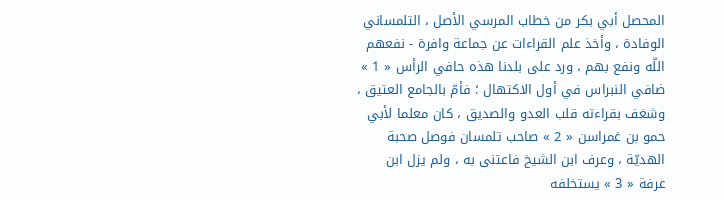المحصل أبي بكر من خطاب المرسي الأصل ، التلمساني الوفادة ، وأخذ علم القراءات عن جماعة وافرة - نفعهم اللّه ونفع بهم ، ورد على بلدنا هذه حافي الرأس « 1 » ضافي النبراس في أول الاكتهال ؛ فأمّ بالجامع العتيق ، وشغف بقراءته قلب العدو والصديق ، كان معلما لأبي حمو بن غمراسن « 2 » صاحب تلمسان فوصل صحبة الهديّة ، وعرف ابن الشيخ فاعتنى به ، ولم يزل ابن عرفة « 3 » يستخلفه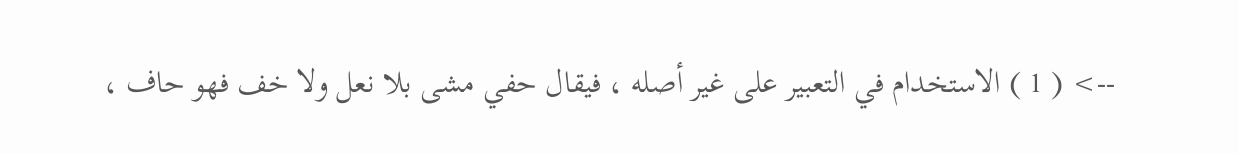--> ( 1 ) الاستخدام في التعبير على غير أصله ، فيقال حفي مشى بلا نعل ولا خف فهو حاف ،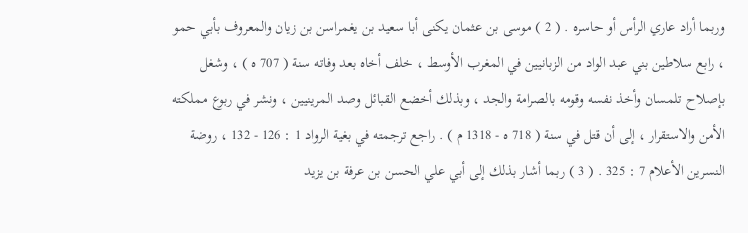وربما أراد عاري الرأس أو حاسره . ( 2 ) موسى بن عثمان يكنى أبا سعيد بن يغمراسن بن زيان والمعروف بأبي حمو ، رابع سلاطين بني عبد الواد من الزبانيين في المغرب الأوسط ، خلف أخاه بعد وفاته سنة ( 707 ه ) ، وشغل بإصلاح تلمسان وأخذ نفسه وقومه بالصرامة والجد ، وبذلك أخضع القبائل وصد المرينيين ، ونشر في ربوع مملكته الأمن والاستقرار ، إلى أن قتل في سنة ( 718 ه - 1318 م ) . راجع ترجمته في بغية الرواد 1 : 126 - 132 ، روضة النسرين الأعلام 7 : 325 . ( 3 ) ربما أشار بذلك إلى أبي علي الحسن بن عرفة بن يزيد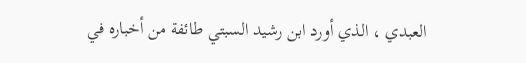العبدي ، الذي أورد ابن رشيد السبتي طائفة من أخباره في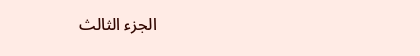الجزء الثالث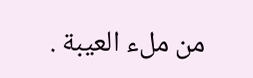من ملء العيبة .